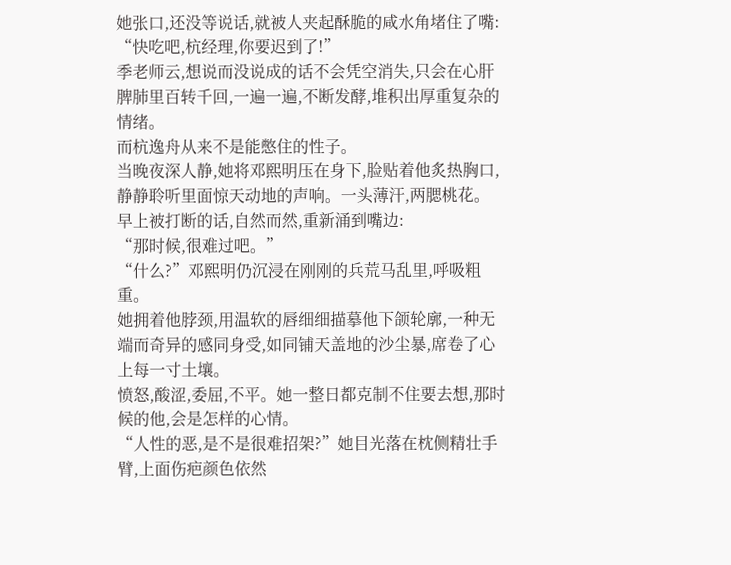她张口,还没等说话,就被人夹起酥脆的咸水角堵住了嘴:
“快吃吧,杭经理,你要迟到了!”
季老师云,想说而没说成的话不会凭空消失,只会在心肝脾肺里百转千回,一遍一遍,不断发酵,堆积出厚重复杂的情绪。
而杭逸舟从来不是能憋住的性子。
当晚夜深人静,她将邓熙明压在身下,脸贴着他炙热胸口,静静聆听里面惊天动地的声响。一头薄汗,两腮桃花。
早上被打断的话,自然而然,重新涌到嘴边:
“那时候,很难过吧。”
“什么?”邓熙明仍沉浸在刚刚的兵荒马乱里,呼吸粗重。
她拥着他脖颈,用温软的唇细细描摹他下颌轮廓,一种无端而奇异的感同身受,如同铺天盖地的沙尘暴,席卷了心上每一寸土壤。
愤怒,酸涩,委屈,不平。她一整日都克制不住要去想,那时候的他,会是怎样的心情。
“人性的恶,是不是很难招架?”她目光落在枕侧精壮手臂,上面伤疤颜色依然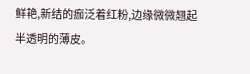鲜艳,新结的痂泛着红粉,边缘微微翘起半透明的薄皮。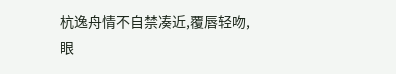杭逸舟情不自禁凑近,覆唇轻吻,眼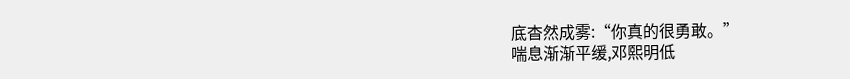底杳然成雾:“你真的很勇敢。”
喘息渐渐平缓,邓熙明低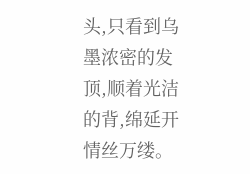头,只看到乌墨浓密的发顶,顺着光洁的背,绵延开情丝万缕。